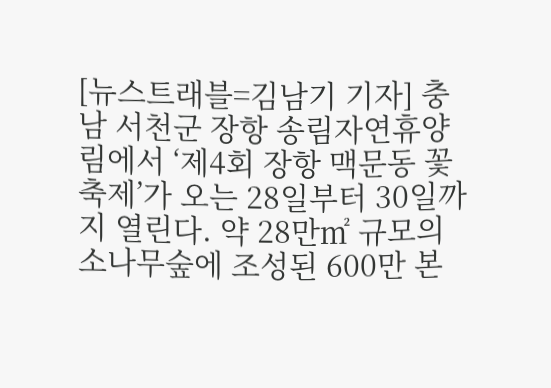[뉴스트래블=김남기 기자] 충남 서천군 장항 송림자연휴양림에서 ‘제4회 장항 맥문동 꽃 축제’가 오는 28일부터 30일까지 열린다. 약 28만㎡ 규모의 소나무숲에 조성된 600만 본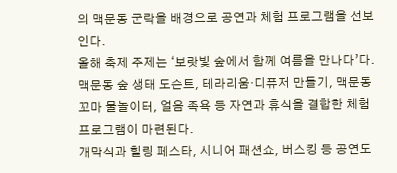의 맥문동 군락을 배경으로 공연과 체험 프로그램을 선보인다.
올해 축제 주제는 ‘보랏빛 숲에서 함께 여름을 만나다’다. 맥문동 숲 생태 도슨트, 테라리움·디퓨저 만들기, 맥문동 꼬마 물놀이터, 얼음 족욕 등 자연과 휴식을 결합한 체험 프로그램이 마련된다.
개막식과 힐링 페스타, 시니어 패션쇼, 버스킹 등 공연도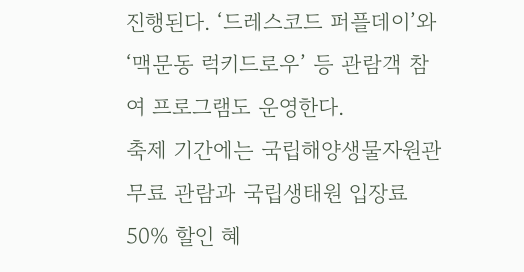진행된다. ‘드레스코드 퍼플데이’와 ‘맥문동 럭키드로우’ 등 관람객 참여 프로그램도 운영한다.
축제 기간에는 국립해양생물자원관 무료 관람과 국립생태원 입장료 50% 할인 혜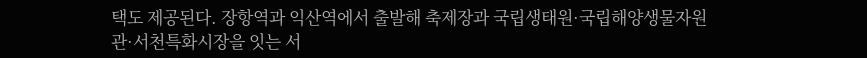택도 제공된다. 장항역과 익산역에서 출발해 축제장과 국립생태원·국립해양생물자원관·서천특화시장을 잇는 서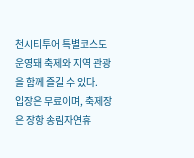천시티투어 특별코스도 운영돼 축제와 지역 관광을 함께 즐길 수 있다.
입장은 무료이며, 축제장은 장항 송림자연휴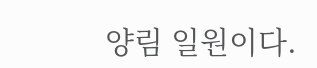양림 일원이다.